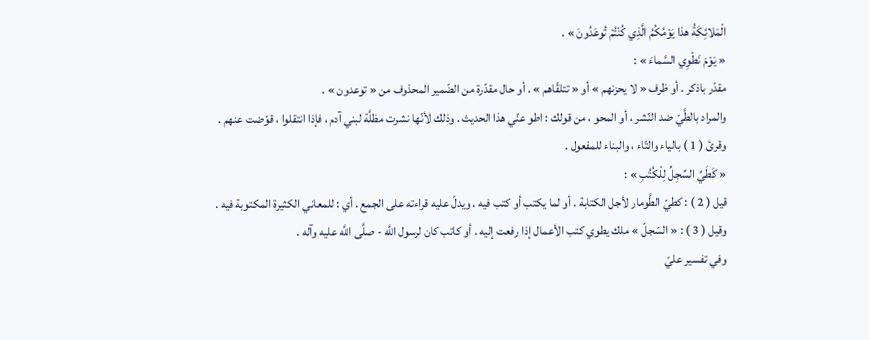الْمَلائِكَةُ هذا يَوْمُكُمُ الَّذِي كُنْتُمْ تُوعَدُونَ » .
« يَوْمَ نَطْوِي السَّماءَ » :
مقدّر باذكر . أو ظرف « لا يحزنهم » أو « تتلقّاهم » . أو حال مقدّرة من الضّمير المحذوف من « توعدون » .
والمراد بالطَّيّ ضد النّشر ، أو المحو ، من قولك : اطو عنّي هذا الحديث . وذلك لأنّها نشرت مظلَّة لبني آدم ، فإذا انتقلوا ، قوّضت عنهم .
وقرئ ( 1 ) بالياء والتّاء ، والبناء للمفعول .
« كَطَيِّ السِّجِلِّ لِلْكُتُبِ » :
قيل ( 2 ) : كطيّ الطَّومار لأجل الكتابة . أو لما يكتب أو كتب فيه . ويدلّ عليه قراءته على الجمع . أي : للمعاني الكثيرة المكتوبة فيه .
وقيل ( 3 ) : « السّجلّ » ملك يطوي كتب الأعمال إذا رفعت إليه . أو كاتب كان لرسول اللَّه - صلَّى اللَّه عليه وآله .
وفي تفسير عليّ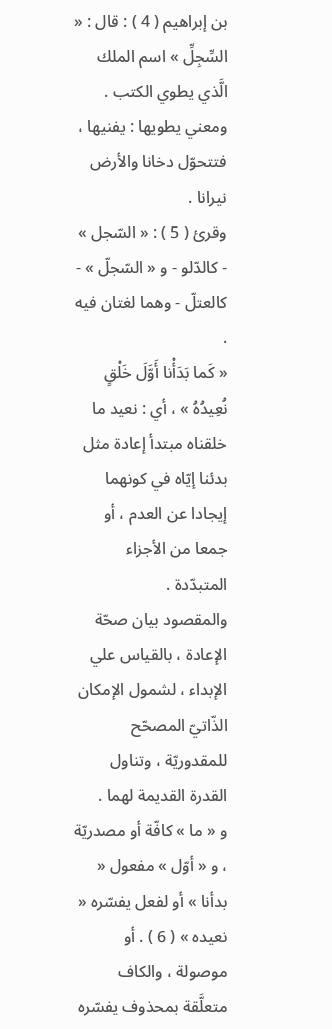بن إبراهيم ( 4 ) : قال : « السِّجِلِّ » اسم الملك الَّذي يطوي الكتب .
ومعني يطويها : يفنيها ، فتتحوّل دخانا والأرض نيرانا .
وقرئ ( 5 ) : « السّجل » - كالدّلو - و « السّجلّ » - كالعتلّ - وهما لغتان فيه .
« كَما بَدَأْنا أَوَّلَ خَلْقٍ نُعِيدُهُ » ، أي : نعيد ما خلقناه مبتدأ إعادة مثل بدئنا إيّاه في كونهما إيجادا عن العدم ، أو جمعا من الأجزاء المتبدّدة .
والمقصود بيان صحّة الإعادة ، بالقياس علي الإبداء ، لشمول الإمكان الذّاتيّ المصحّح للمقدوريّة ، وتناول القدرة القديمة لهما .
و « ما » كافّة أو مصدريّة ، و « أوّل » مفعول « بدأنا » أو لفعل يفسّره « نعيده » ( 6 ) . أو موصولة ، والكاف متعلَّقة بمحذوف يفسّره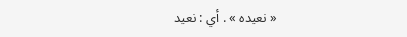« نعيده » . أي : نعيد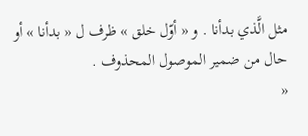مثل الَّذي بدأنا . و « أوّل خلق » ظرف ل « بدأنا » أو حال من ضمير الموصول المحذوف .
«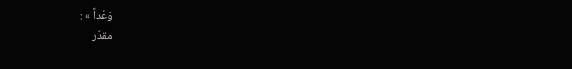وَعْداً » :
مقدّر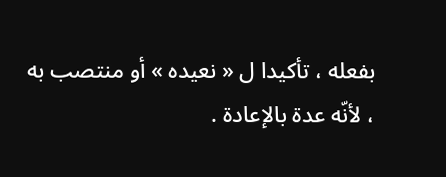بفعله ، تأكيدا ل « نعيده » أو منتصب به ، لأنّه عدة بالإعادة .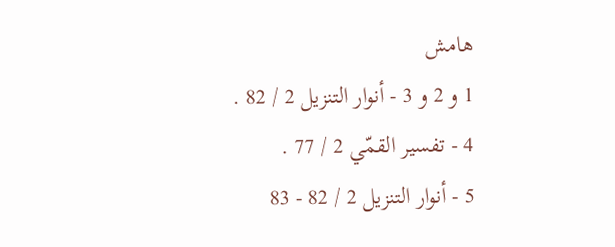هامش
1 و 2 و 3 - أنوار التنزيل 2 / 82 .
4 - تفسير القمّي 2 / 77 .
5 - أنوار التنزيل 2 / 82 - 83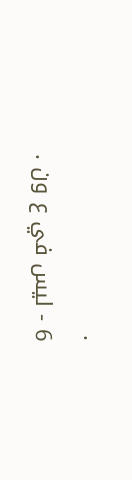.
6 - ليس في ع ون .